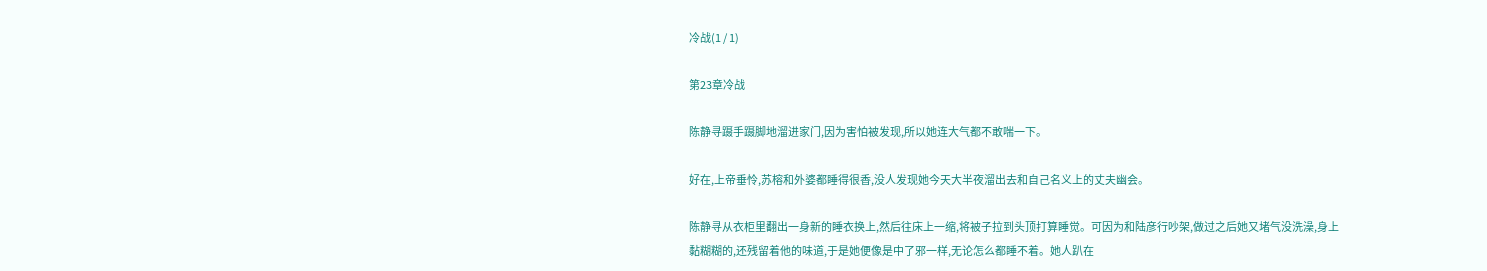冷战(1 / 1)

第23章冷战

陈静寻蹑手蹑脚地溜进家门,因为害怕被发现,所以她连大气都不敢喘一下。

好在,上帝垂怜,苏榕和外婆都睡得很香,没人发现她今天大半夜溜出去和自己名义上的丈夫幽会。

陈静寻从衣柜里翻出一身新的睡衣换上,然后往床上一缩,将被子拉到头顶打算睡觉。可因为和陆彦行吵架,做过之后她又堵气没洗澡,身上黏糊糊的,还残留着他的味道,于是她便像是中了邪一样,无论怎么都睡不着。她人趴在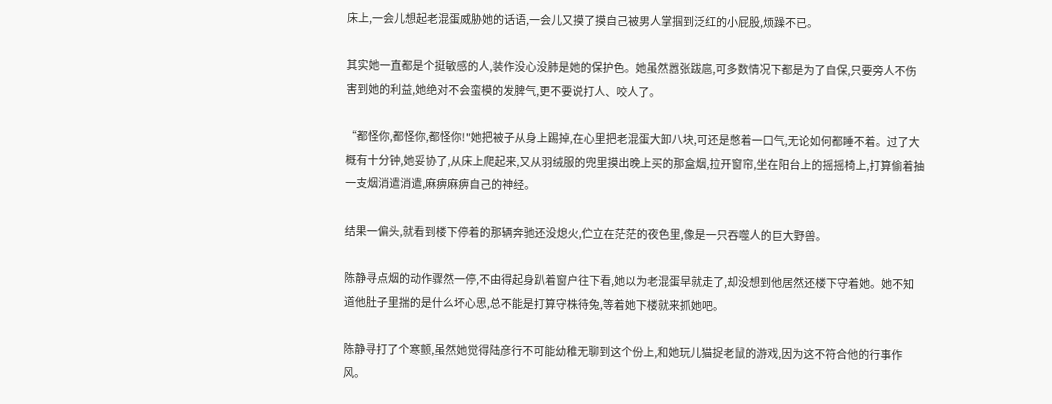床上,一会儿想起老混蛋威胁她的话语,一会儿又摸了摸自己被男人掌掴到泛红的小屁股,烦躁不已。

其实她一直都是个挺敏感的人,装作没心没肺是她的保护色。她虽然嚣张跋扈,可多数情况下都是为了自保,只要旁人不伤害到她的利益,她绝对不会蛮模的发脾气,更不要说打人、咬人了。

“都怪你,都怪你,都怪你!"她把被子从身上踢掉,在心里把老混蛋大卸八块,可还是憋着一口气,无论如何都睡不着。过了大概有十分钟,她妥协了,从床上爬起来,又从羽绒服的兜里摸出晚上买的那盒烟,拉开窗帘,坐在阳台上的摇摇椅上,打算偷着抽一支烟消遣消遣,麻痹麻痹自己的神经。

结果一偏头,就看到楼下停着的那辆奔驰还没熄火,伫立在茫茫的夜色里,像是一只吞噬人的巨大野兽。

陈静寻点烟的动作骤然一停,不由得起身趴着窗户往下看,她以为老混蛋早就走了,却没想到他居然还楼下守着她。她不知道他肚子里揣的是什么坏心思,总不能是打算守株待兔,等着她下楼就来抓她吧。

陈静寻打了个寒颤,虽然她觉得陆彦行不可能幼稚无聊到这个份上,和她玩儿猫捉老鼠的游戏,因为这不符合他的行事作风。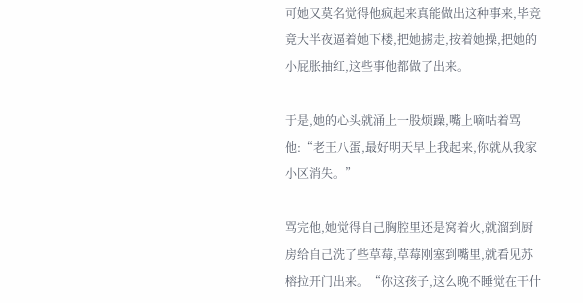可她又莫名觉得他疯起来真能做出这种事来,毕竞竟大半夜逼着她下楼,把她掳走,按着她操,把她的小屁胀抽红,这些事他都做了出来。

于是,她的心头就涌上一股烦躁,嘴上嘀咕着骂他:“老王八蛋,最好明天早上我起来,你就从我家小区消失。”

骂完他,她觉得自己胸腔里还是窝着火,就溜到厨房给自己洗了些草莓,草莓刚塞到嘴里,就看见苏榕拉开门出来。“你这孩子,这么晚不睡觉在干什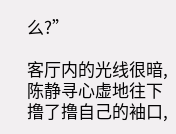么?”

客厅内的光线很暗,陈静寻心虚地往下撸了撸自己的袖口,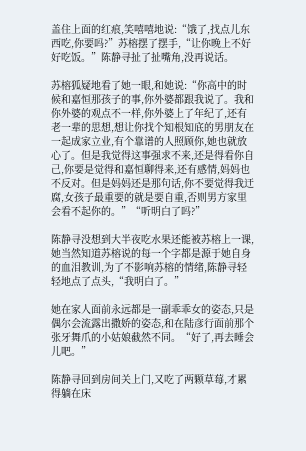盖住上面的红痕,笑嘻嘻地说:“饿了,找点儿东西吃,你要吗?”苏榕摆了摆手,“让你晚上不好好吃饭。”陈静寻扯了扯嘴角,没再说话。

苏榕狐疑地看了她一眼,和她说:“你高中的时候和嘉恒那孩子的事,你外婆都跟我说了。我和你外婆的观点不一样,你外婆上了年纪了,还有老一辈的思想,想让你找个知根知底的男朋友在一起成家立业,有个靠谱的人照顾你,她也就放心了。但是我觉得这事强求不来,还是得看你自己,你要是觉得和嘉恒聊得来,还有感情,妈妈也不反对。但是妈妈还是那句话,你不要觉得我迂腐,女孩子最重要的就是要自重,否则男方家里会看不起你的。”“听明白了吗?”

陈静寻没想到大半夜吃水果还能被苏榕上一课,她当然知道苏榕说的每一个字都是源于她自身的血泪教训,为了不影响苏榕的情绪,陈静寻轻轻地点了点头,“我明白了。”

她在家人面前永远都是一副乖乖女的姿态,只是偶尔会流露出撒娇的姿态,和在陆彦行面前那个张牙舞爪的小姑娘截然不同。“好了,再去睡会儿吧。”

陈静寻回到房间关上门,又吃了两颗草莓,才累得躺在床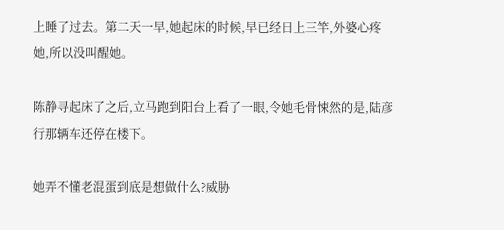上睡了过去。第二天一早,她起床的时候,早已经日上三竿,外婆心疼她,所以没叫醒她。

陈静寻起床了之后,立马跑到阳台上看了一眼,令她毛骨悚然的是,陆彦行那辆车还停在楼下。

她弄不懂老混蛋到底是想做什么?威胁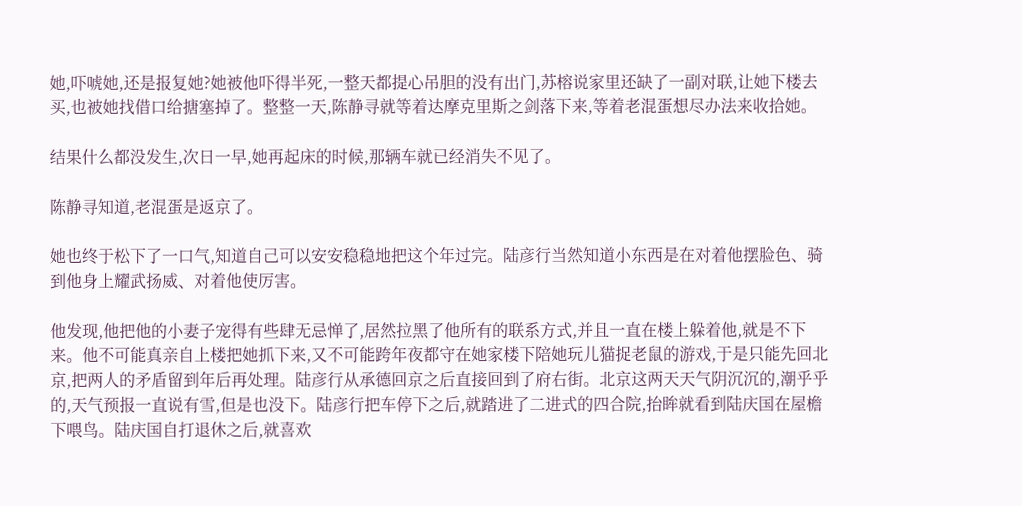她,吓唬她,还是报复她?她被他吓得半死,一整天都提心吊胆的没有出门,苏榕说家里还缺了一副对联,让她下楼去买,也被她找借口给搪塞掉了。整整一天,陈静寻就等着达摩克里斯之剑落下来,等着老混蛋想尽办法来收拾她。

结果什么都没发生,次日一早,她再起床的时候,那辆车就已经消失不见了。

陈静寻知道,老混蛋是返京了。

她也终于松下了一口气,知道自己可以安安稳稳地把这个年过完。陆彦行当然知道小东西是在对着他摆脸色、骑到他身上耀武扬威、对着他使厉害。

他发现,他把他的小妻子宠得有些肆无忌惮了,居然拉黑了他所有的联系方式,并且一直在楼上躲着他,就是不下来。他不可能真亲自上楼把她抓下来,又不可能跨年夜都守在她家楼下陪她玩儿猫捉老鼠的游戏,于是只能先回北京,把两人的矛盾留到年后再处理。陆彦行从承德回京之后直接回到了府右街。北京这两天天气阴沉沉的,潮乎乎的,天气预报一直说有雪,但是也没下。陆彦行把车停下之后,就踏进了二进式的四合院,抬眸就看到陆庆国在屋檐下喂鸟。陆庆国自打退休之后,就喜欢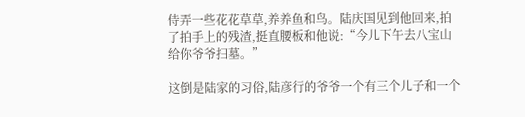侍弄一些花花草草,养养鱼和鸟。陆庆国见到他回来,拍了拍手上的残渣,挺直腰板和他说:“今儿下午去八宝山给你爷爷扫墓。”

这倒是陆家的习俗,陆彦行的爷爷一个有三个儿子和一个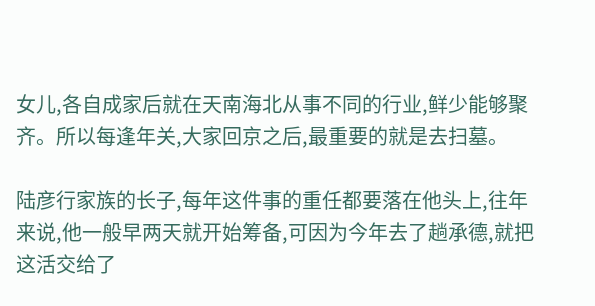女儿,各自成家后就在天南海北从事不同的行业,鲜少能够聚齐。所以每逢年关,大家回京之后,最重要的就是去扫墓。

陆彦行家族的长子,每年这件事的重任都要落在他头上,往年来说,他一般早两天就开始筹备,可因为今年去了趟承德,就把这活交给了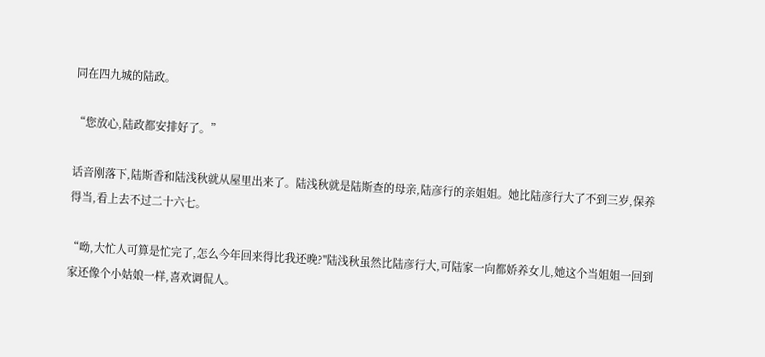同在四九城的陆政。

“您放心,陆政都安排好了。”

话音刚落下,陆斯香和陆浅秋就从屋里出来了。陆浅秋就是陆斯查的母亲,陆彦行的亲姐姐。她比陆彦行大了不到三岁,保养得当,看上去不过二十六七。

“呦,大忙人可算是忙完了,怎么今年回来得比我还晚?"陆浅秋虽然比陆彦行大,可陆家一向都娇养女儿,她这个当姐姐一回到家还像个小姑娘一样,喜欢调侃人。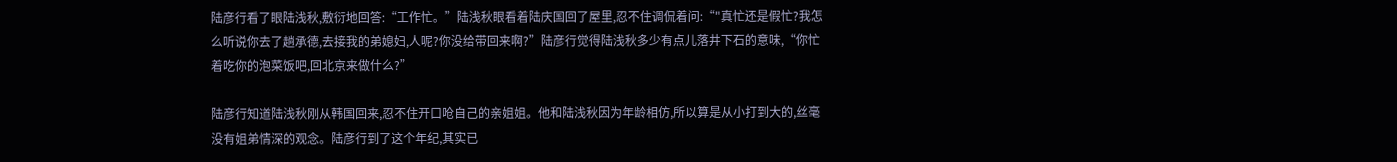陆彦行看了眼陆浅秋,敷衍地回答:“工作忙。”陆浅秋眼看着陆庆国回了屋里,忍不住调侃着问:“"真忙还是假忙?我怎么听说你去了趟承德,去接我的弟媳妇,人呢?你没给带回来啊?”陆彦行觉得陆浅秋多少有点儿落井下石的意味,“你忙着吃你的泡菜饭吧,回北京来做什么?”

陆彦行知道陆浅秋刚从韩国回来,忍不住开口呛自己的亲姐姐。他和陆浅秋因为年龄相仿,所以算是从小打到大的,丝毫没有姐弟情深的观念。陆彦行到了这个年纪,其实已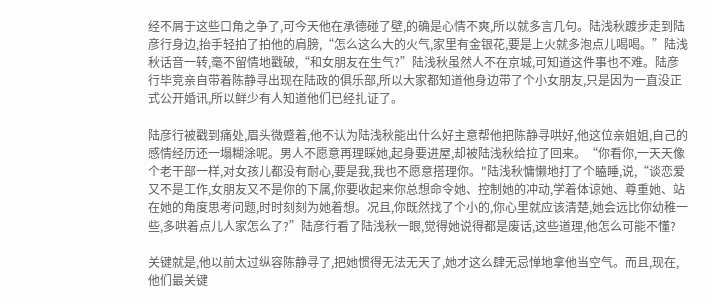经不屑于这些口角之争了,可今天他在承德碰了壁,的确是心情不爽,所以就多言几句。陆浅秋踱步走到陆彦行身边,抬手轻拍了拍他的肩膀,“怎么这么大的火气,家里有金银花,要是上火就多泡点儿喝喝。”陆浅秋话音一转,毫不留情地戳破,“和女朋友在生气?”陆浅秋虽然人不在京城,可知道这件事也不难。陆彦行毕竞亲自带着陈静寻出现在陆政的俱乐部,所以大家都知道他身边带了个小女朋友,只是因为一直没正式公开婚讯,所以鲜少有人知道他们已经扎证了。

陆彦行被戳到痛处,眉头微蹙着,他不认为陆浅秋能出什么好主意帮他把陈静寻哄好,他这位亲姐姐,自己的感情经历还一塌糊涂呢。男人不愿意再理睬她,起身要进屋,却被陆浅秋给拉了回来。“你看你,一天天像个老干部一样,对女孩儿都没有耐心,要是我,我也不愿意搭理你。"陆浅秋慵懒地打了个瞌睡,说,“谈恋爱又不是工作,女朋友又不是你的下属,你要收起来你总想命令她、控制她的冲动,学着体谅她、尊重她、站在她的角度思考问题,时时刻刻为她着想。况且,你既然找了个小的,你心里就应该清楚,她会远比你幼稚一些,多哄着点儿人家怎么了?”陆彦行看了陆浅秋一眼,觉得她说得都是废话,这些道理,他怎么可能不懂?

关键就是,他以前太过纵容陈静寻了,把她惯得无法无天了,她才这么肆无忌惮地拿他当空气。而且,现在,他们最关键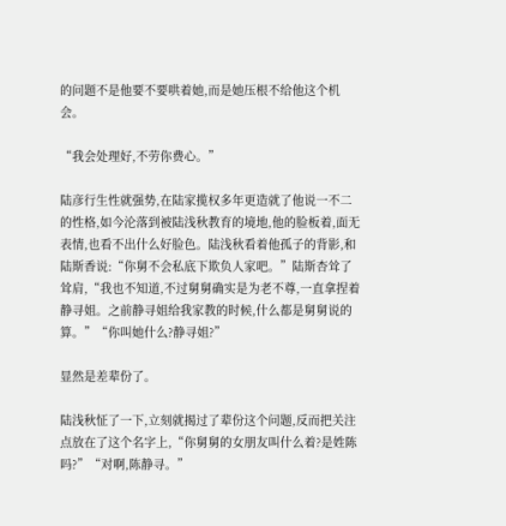的问题不是他要不要哄着她,而是她压根不给他这个机会。

“我会处理好,不劳你费心。”

陆彦行生性就强势,在陆家揽权多年更造就了他说一不二的性格,如今沦落到被陆浅秋教育的境地,他的脸板着,面无表情,也看不出什么好脸色。陆浅秋看着他孤子的背影,和陆斯香说:“你舅不会私底下欺负人家吧。”陆斯杏耸了耸肩,“我也不知道,不过舅舅确实是为老不尊,一直拿捏着静寻姐。之前静寻姐给我家教的时候,什么都是舅舅说的算。”“你叫她什么?静寻姐?”

显然是差辈份了。

陆浅秋怔了一下,立刻就揭过了辈份这个问题,反而把关注点放在了这个名字上,“你舅舅的女朋友叫什么着?是姓陈吗?”“对啊,陈静寻。”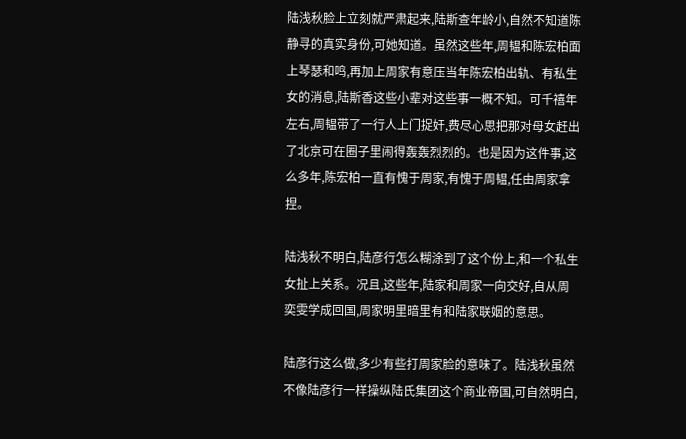陆浅秋脸上立刻就严肃起来,陆斯查年龄小,自然不知道陈静寻的真实身份,可她知道。虽然这些年,周韫和陈宏柏面上琴瑟和鸣,再加上周家有意压当年陈宏柏出轨、有私生女的消息,陆斯香这些小辈对这些事一概不知。可千禧年左右,周韫带了一行人上门捉奸,费尽心思把那对母女赶出了北京可在圈子里闹得轰轰烈烈的。也是因为这件事,这么多年,陈宏柏一直有愧于周家,有愧于周韫,任由周家拿捏。

陆浅秋不明白,陆彦行怎么糊涂到了这个份上,和一个私生女扯上关系。况且,这些年,陆家和周家一向交好,自从周奕雯学成回国,周家明里暗里有和陆家联姻的意思。

陆彦行这么做,多少有些打周家脸的意味了。陆浅秋虽然不像陆彦行一样操纵陆氏集团这个商业帝国,可自然明白,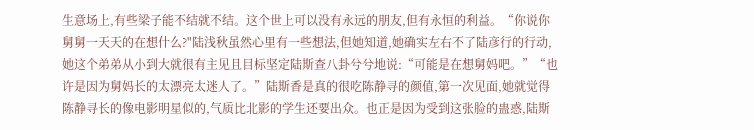生意场上,有些梁子能不结就不结。这个世上可以没有永远的朋友,但有永恒的利益。“你说你舅舅一天天的在想什么?"陆浅秋虽然心里有一些想法,但她知道,她确实左右不了陆彦行的行动,她这个弟弟从小到大就很有主见且目标坚定陆斯查八卦兮兮地说:“可能是在想舅妈吧。”“也许是因为舅妈长的太漂亮太迷人了。”陆斯香是真的很吃陈静寻的颜值,第一次见面,她就觉得陈静寻长的像电影明星似的,气质比北影的学生还要出众。也正是因为受到这张脸的蛊惑,陆斯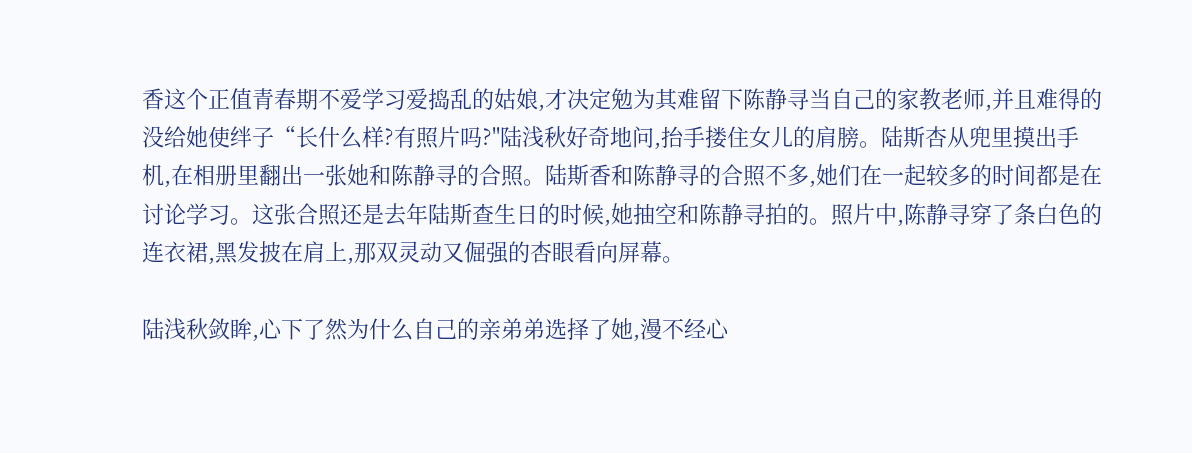香这个正值青春期不爱学习爱捣乱的姑娘,才决定勉为其难留下陈静寻当自己的家教老师,并且难得的没给她使绊子“长什么样?有照片吗?"陆浅秋好奇地问,抬手搂住女儿的肩膀。陆斯杏从兜里摸出手机,在相册里翻出一张她和陈静寻的合照。陆斯香和陈静寻的合照不多,她们在一起较多的时间都是在讨论学习。这张合照还是去年陆斯查生日的时候,她抽空和陈静寻拍的。照片中,陈静寻穿了条白色的连衣裙,黑发披在肩上,那双灵动又倔强的杏眼看向屏幕。

陆浅秋敛眸,心下了然为什么自己的亲弟弟选择了她,漫不经心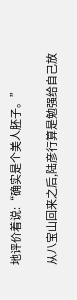地评价着说:“确实是个美人胚子。”

从八宝山回来之后,陆彦行算是勉强给自己放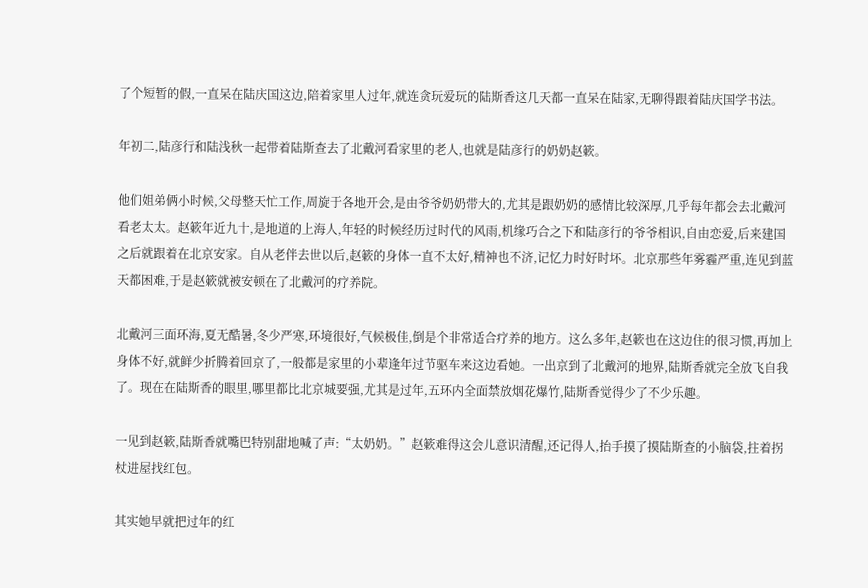了个短暂的假,一直呆在陆庆国这边,陪着家里人过年,就连贪玩爱玩的陆斯香这几天都一直呆在陆家,无聊得跟着陆庆国学书法。

年初二,陆彦行和陆浅秋一起带着陆斯查去了北戴河看家里的老人,也就是陆彦行的奶奶赵簌。

他们姐弟俩小时候,父母整天忙工作,周旋于各地开会,是由爷爷奶奶带大的,尤其是跟奶奶的感情比较深厚,几乎每年都会去北戴河看老太太。赵簌年近九十,是地道的上海人,年轻的时候经历过时代的风雨,机缘巧合之下和陆彦行的爷爷相识,自由恋爱,后来建国之后就跟着在北京安家。自从老伴去世以后,赵簌的身体一直不太好,精神也不济,记忆力时好时坏。北京那些年雾霾严重,连见到蓝天都困难,于是赵簌就被安顿在了北戴河的疗养院。

北戴河三面环海,夏无酷暑,冬少严寒,环境很好,气候极佳,倒是个非常适合疗养的地方。这么多年,赵簌也在这边住的很习惯,再加上身体不好,就鲜少折腾着回京了,一般都是家里的小辈逢年过节驱车来这边看她。一出京到了北戴河的地界,陆斯香就完全放飞自我了。现在在陆斯香的眼里,哪里都比北京城要强,尤其是过年,五环内全面禁放烟花爆竹,陆斯香觉得少了不少乐趣。

一见到赵簌,陆斯香就嘴巴特别甜地喊了声:“太奶奶。”赵簌难得这会儿意识清醒,还记得人,抬手摸了摸陆斯查的小脑袋,拄着拐杖进屋找红包。

其实她早就把过年的红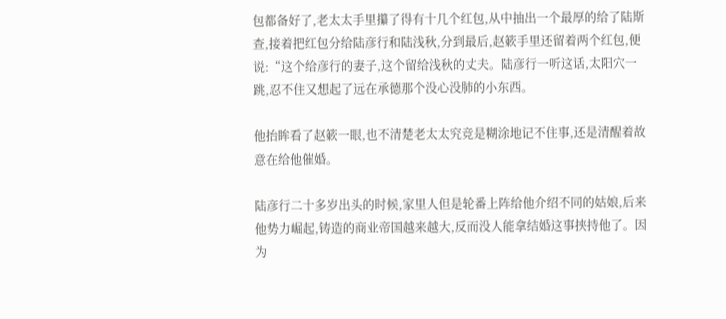包都备好了,老太太手里攥了得有十几个红包,从中抽出一个最厚的给了陆斯查,接着把红包分给陆彦行和陆浅秋,分到最后,赵簌手里还留着两个红包,便说:“这个给彦行的妻子,这个留给浅秋的丈夫。陆彦行一听这话,太阳穴一跳,忍不住又想起了远在承德那个没心没肺的小东西。

他抬眸看了赵簌一眼,也不清楚老太太究竞是糊涂地记不住事,还是清醒着故意在给他催婚。

陆彦行二十多岁出头的时候,家里人但是轮番上阵给他介绍不同的姑娘,后来他势力崛起,铸造的商业帝国越来越大,反而没人能拿结婚这事挟持他了。因为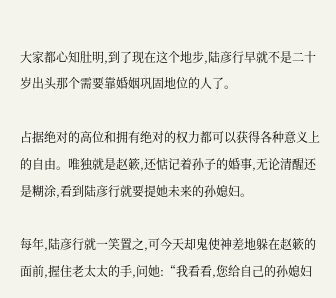大家都心知肚明,到了现在这个地步,陆彦行早就不是二十岁出头那个需要靠婚姻巩固地位的人了。

占据绝对的高位和拥有绝对的权力都可以获得各种意义上的自由。唯独就是赵簌,还惦记着孙子的婚事,无论清醒还是糊涂,看到陆彦行就要提她未来的孙媳妇。

每年,陆彦行就一笑置之,可今天却鬼使神差地躲在赵簌的面前,握住老太太的手,问她:“我看看,您给自己的孙媳妇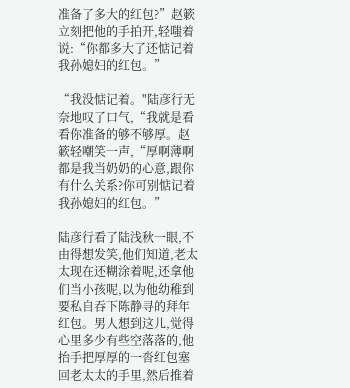准备了多大的红包?”赵簌立刻把他的手拍开,轻嗤着说:“你都多大了还惦记着我孙媳妇的红包。”

“我没惦记着。"陆彦行无奈地叹了口气,“我就是看看你准备的够不够厚。赵簌轻嘲笑一声,“厚啊薄啊都是我当奶奶的心意,跟你有什么关系?你可别惦记着我孙媳妇的红包。”

陆彦行看了陆浅秋一眼,不由得想发笑,他们知道,老太太现在还糊涂着呢,还拿他们当小孩呢,以为他幼稚到要私自吞下陈静寻的拜年红包。男人想到这儿,觉得心里多少有些空落落的,他抬手把厚厚的一沓红包塞回老太太的手里,然后推着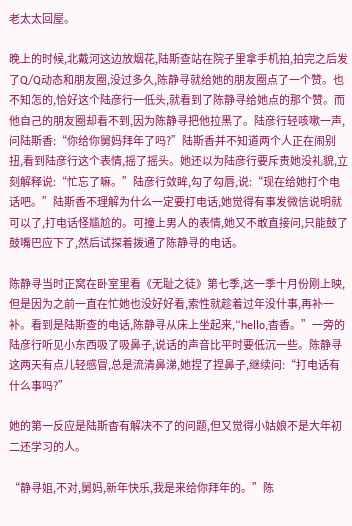老太太回屋。

晚上的时候,北戴河这边放烟花,陆斯查站在院子里拿手机拍,拍完之后发了Q/Q动态和朋友圈,没过多久,陈静寻就给她的朋友圈点了一个赞。也不知怎的,恰好这个陆彦行一低头,就看到了陈静寻给她点的那个赞。而他自己的朋友圈却看不到,因为陈静寻把他拉黑了。陆彦行轻咳嗽一声,问陆斯香:“你给你舅妈拜年了吗?”陆斯香并不知道两个人正在闹别扭,看到陆彦行这个表情,摇了摇头。她还以为陆彦行要斥责她没礼貌,立刻解释说:“忙忘了嘛。”陆彦行敛眸,勾了勾唇,说:“现在给她打个电话吧。”陆斯香不理解为什么一定要打电话,她觉得有事发微信说明就可以了,打电话怪尴尬的。可撞上男人的表情,她又不敢直接问,只能鼓了鼓嘴巴应下了,然后试探着拨通了陈静寻的电话。

陈静寻当时正窝在卧室里看《无耻之徒》第七季,这一季十月份刚上映,但是因为之前一直在忙她也没好好看,索性就趁着过年没什事,再补一补。看到是陆斯查的电话,陈静寻从床上坐起来,“hello,杳香。”一旁的陆彦行听见小东西吸了吸鼻子,说话的声音比平时要低沉一些。陈静寻这两天有点儿轻感冒,总是流清鼻涕,她捏了捏鼻子,继续问:“打电话有什么事吗?”

她的第一反应是陆斯杳有解决不了的问题,但又觉得小姑娘不是大年初二还学习的人。

“静寻姐,不对,舅妈,新年快乐,我是来给你拜年的。”陈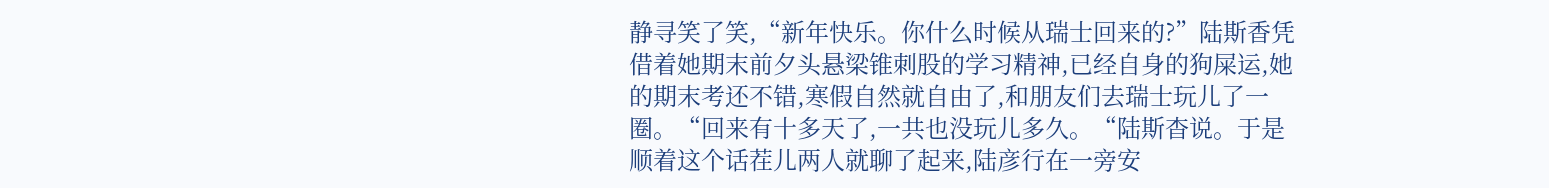静寻笑了笑,“新年快乐。你什么时候从瑞士回来的?”陆斯香凭借着她期末前夕头悬梁锥刺股的学习精神,已经自身的狗屎运,她的期末考还不错,寒假自然就自由了,和朋友们去瑞士玩儿了一圈。“回来有十多天了,一共也没玩儿多久。“陆斯杳说。于是顺着这个话茬儿两人就聊了起来,陆彦行在一旁安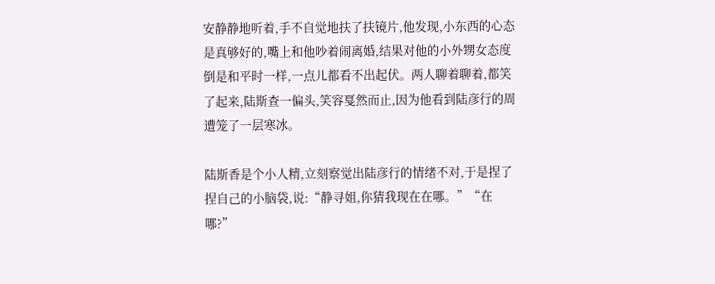安静静地听着,手不自觉地扶了扶镜片,他发现,小东西的心态是真够好的,嘴上和他吵着闹离婚,结果对他的小外甥女态度倒是和平时一样,一点儿都看不出起伏。两人聊着聊着,都笑了起来,陆斯查一偏头,笑容戛然而止,因为他看到陆彦行的周遭笼了一层寒冰。

陆斯香是个小人精,立刻察觉出陆彦行的情绪不对,于是捏了捏自己的小脑袋,说:“静寻姐,你猜我现在在哪。”“在哪?”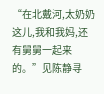“在北戴河,太奶奶这儿,我和我妈,还有舅舅一起来的。”见陈静寻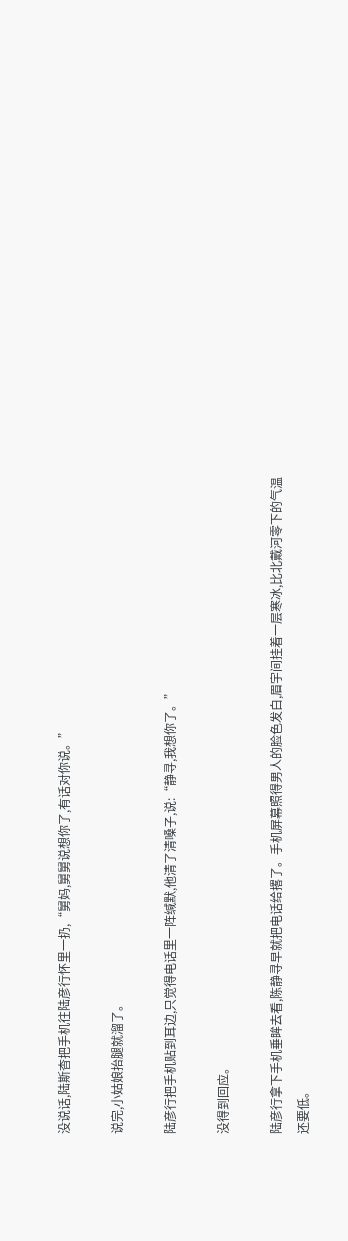没说话,陆斯杳把手机往陆彦行怀里一扔,“舅妈,舅舅说想你了,有话对你说。”

说完,小姑娘抬腿就溜了。

陆彦行把手机贴到耳边,只觉得电话里一阵缄默,他清了清嗓子,说:“静寻,我想你了。”

没得到回应。

陆彦行拿下手机垂眸去看,陈静寻早就把电话给撂了。手机屏幕照得男人的脸色发白,眉宇间挂着一层寒冰,比北戴河零下的气温还要低。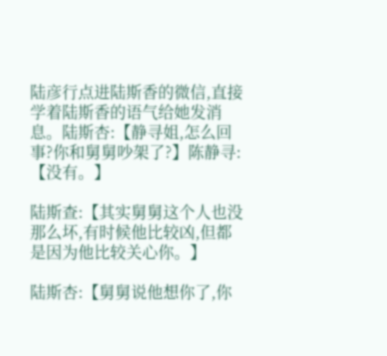陆彦行点进陆斯香的微信,直接学着陆斯香的语气给她发消息。陆斯杏:【静寻姐,怎么回事?你和舅舅吵架了?】陈静寻:【没有。】

陆斯查:【其实舅舅这个人也没那么坏,有时候他比较凶,但都是因为他比较关心你。】

陆斯杏:【舅舅说他想你了,你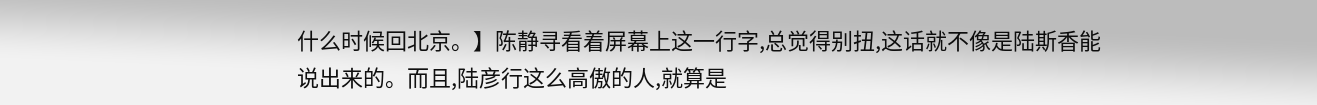什么时候回北京。】陈静寻看着屏幕上这一行字,总觉得别扭,这话就不像是陆斯香能说出来的。而且,陆彦行这么高傲的人,就算是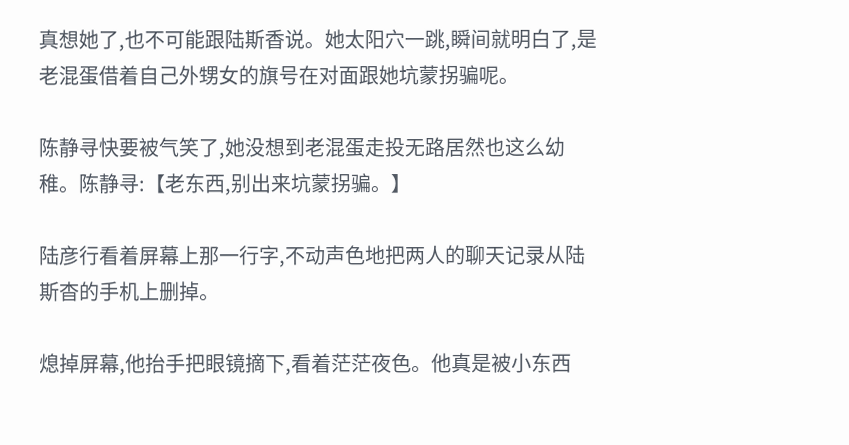真想她了,也不可能跟陆斯香说。她太阳穴一跳,瞬间就明白了,是老混蛋借着自己外甥女的旗号在对面跟她坑蒙拐骗呢。

陈静寻快要被气笑了,她没想到老混蛋走投无路居然也这么幼稚。陈静寻:【老东西,别出来坑蒙拐骗。】

陆彦行看着屏幕上那一行字,不动声色地把两人的聊天记录从陆斯杳的手机上删掉。

熄掉屏幕,他抬手把眼镜摘下,看着茫茫夜色。他真是被小东西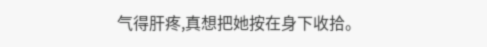气得肝疼,真想把她按在身下收拾。